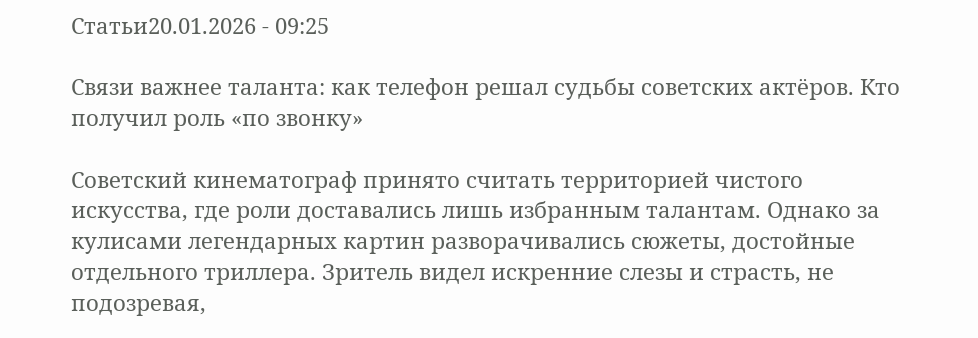Статьи20.01.2026 - 09:25

Связи важнее таланта: как телефон решал судьбы советских актёров. Кто получил роль «по звонку»

Советский кинематограф принято считать территорией чистого искусства, где роли доставались лишь избранным талантам. Однако за кулисами легендарных картин разворачивались сюжеты, достойные отдельного триллера. Зритель видел искренние слезы и страсть, не подозревая,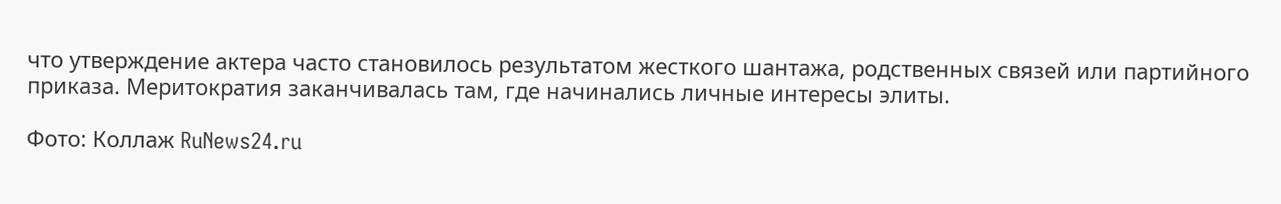что утверждение актера часто становилось результатом жесткого шантажа, родственных связей или партийного приказа. Меритократия заканчивалась там, где начинались личные интересы элиты.

Фото: Коллаж RuNews24.ru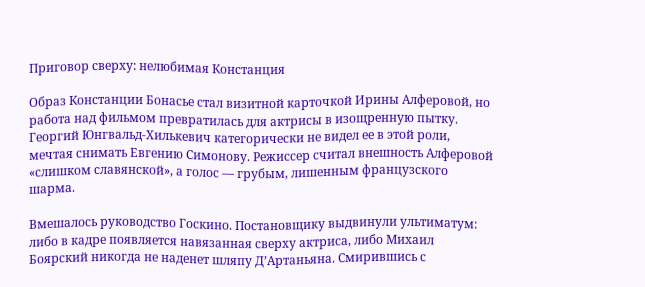Приговор сверху: нелюбимая Констанция

Образ Констанции Бонасье стал визитной карточкой Ирины Алферовой, но работа над фильмом превратилась для актрисы в изощренную пытку. Георгий Юнгвальд-Хилькевич категорически не видел ее в этой роли, мечтая снимать Евгению Симонову. Режиссер считал внешность Алферовой «слишком славянской», а голос — грубым, лишенным французского шарма.

Вмешалось руководство Госкино. Постановщику выдвинули ультиматум: либо в кадре появляется навязанная сверху актриса, либо Михаил Боярский никогда не наденет шляпу Д’Артаньяна. Смирившись с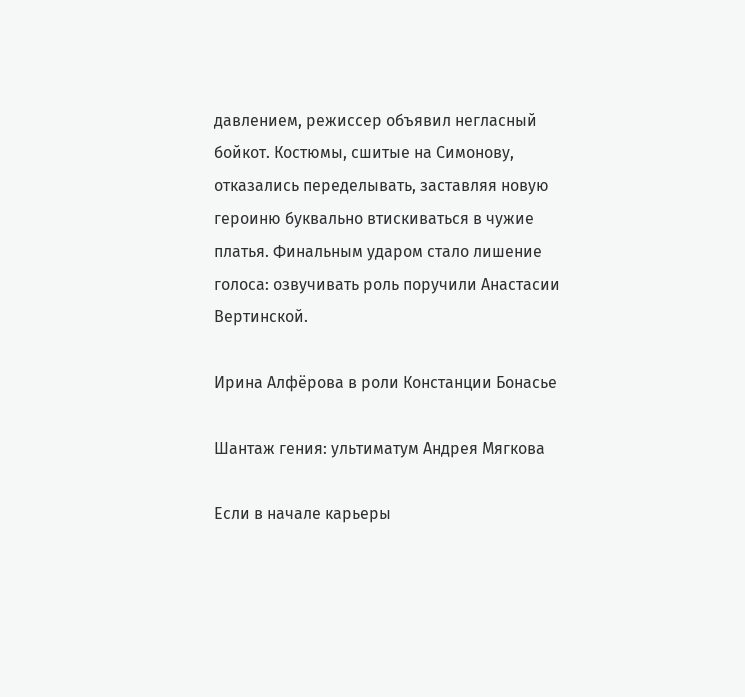давлением, режиссер объявил негласный бойкот. Костюмы, сшитые на Симонову, отказались переделывать, заставляя новую героиню буквально втискиваться в чужие платья. Финальным ударом стало лишение голоса: озвучивать роль поручили Анастасии Вертинской.

Ирина Алфёрова в роли Констанции Бонасье

Шантаж гения: ультиматум Андрея Мягкова

Если в начале карьеры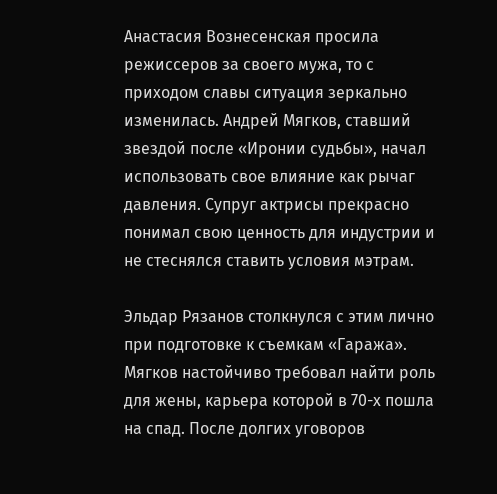Анастасия Вознесенская просила режиссеров за своего мужа, то с приходом славы ситуация зеркально изменилась. Андрей Мягков, ставший звездой после «Иронии судьбы», начал использовать свое влияние как рычаг давления. Супруг актрисы прекрасно понимал свою ценность для индустрии и не стеснялся ставить условия мэтрам.

Эльдар Рязанов столкнулся с этим лично при подготовке к съемкам «Гаража». Мягков настойчиво требовал найти роль для жены, карьера которой в 70-х пошла на спад. После долгих уговоров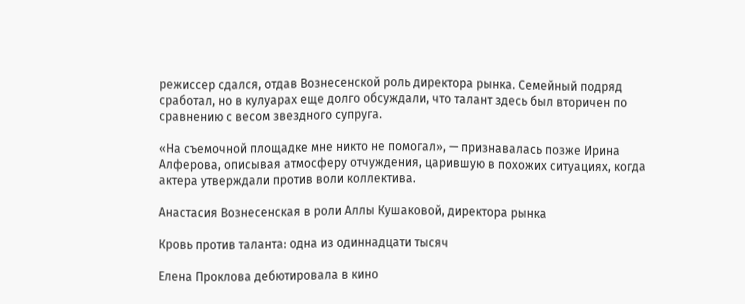режиссер сдался, отдав Вознесенской роль директора рынка. Семейный подряд сработал, но в кулуарах еще долго обсуждали, что талант здесь был вторичен по сравнению с весом звездного супруга.

«На съемочной площадке мне никто не помогал», — признавалась позже Ирина Алферова, описывая атмосферу отчуждения, царившую в похожих ситуациях, когда актера утверждали против воли коллектива.

Анастасия Вознесенская в роли Аллы Кушаковой, директора рынка

Кровь против таланта: одна из одиннадцати тысяч

Елена Проклова дебютировала в кино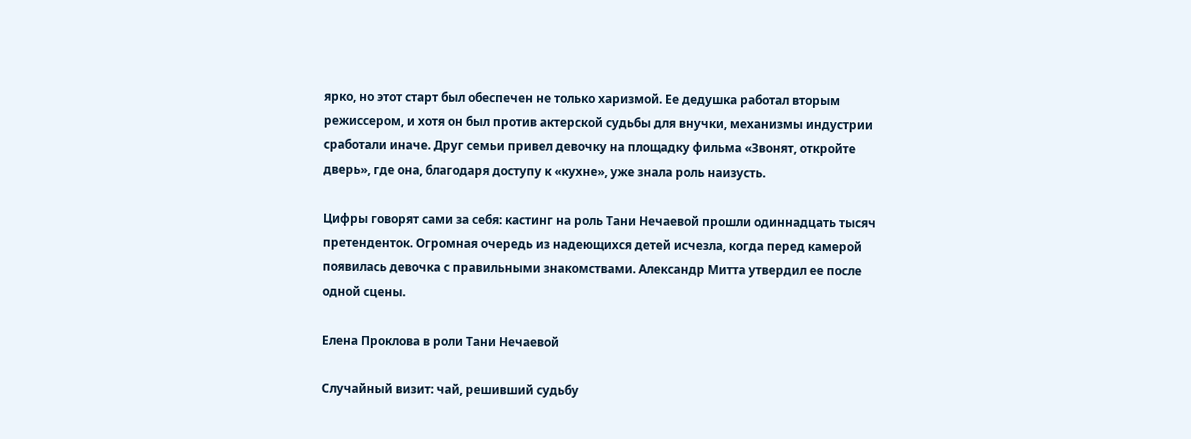ярко, но этот старт был обеспечен не только харизмой. Ее дедушка работал вторым режиссером, и хотя он был против актерской судьбы для внучки, механизмы индустрии сработали иначе. Друг семьи привел девочку на площадку фильма «Звонят, откройте дверь», где она, благодаря доступу к «кухне», уже знала роль наизусть.

Цифры говорят сами за себя: кастинг на роль Тани Нечаевой прошли одиннадцать тысяч претенденток. Огромная очередь из надеющихся детей исчезла, когда перед камерой появилась девочка с правильными знакомствами. Александр Митта утвердил ее после одной сцены.

Елена Проклова в роли Тани Нечаевой

Случайный визит: чай, решивший судьбу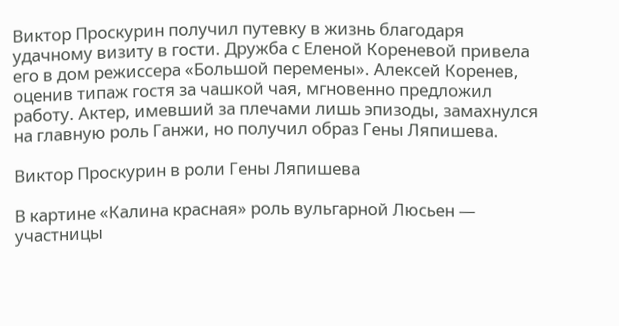Виктор Проскурин получил путевку в жизнь благодаря удачному визиту в гости. Дружба с Еленой Кореневой привела его в дом режиссера «Большой перемены». Алексей Коренев, оценив типаж гостя за чашкой чая, мгновенно предложил работу. Актер, имевший за плечами лишь эпизоды, замахнулся на главную роль Ганжи, но получил образ Гены Ляпишева.

Виктор Проскурин в роли Гены Ляпишева

В картине «Калина красная» роль вульгарной Люсьен — участницы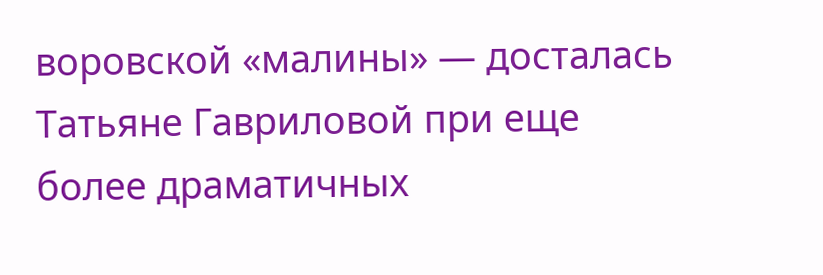воровской «малины» — досталась Татьяне Гавриловой при еще более драматичных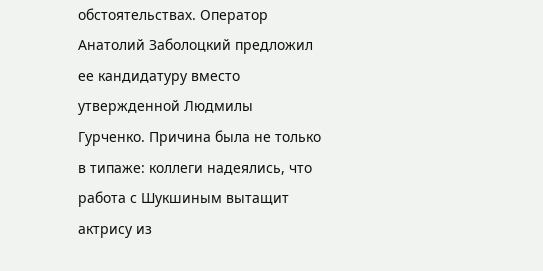обстоятельствах. Оператор Анатолий Заболоцкий предложил ее кандидатуру вместо утвержденной Людмилы Гурченко. Причина была не только в типаже: коллеги надеялись, что работа с Шукшиным вытащит актрису из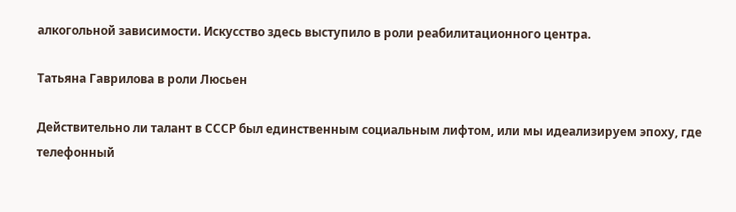алкогольной зависимости. Искусство здесь выступило в роли реабилитационного центра.

Татьяна Гаврилова в роли Люсьен

Действительно ли талант в СССР был единственным социальным лифтом, или мы идеализируем эпоху, где телефонный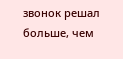звонок решал больше, чем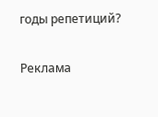годы репетиций?

Реклама